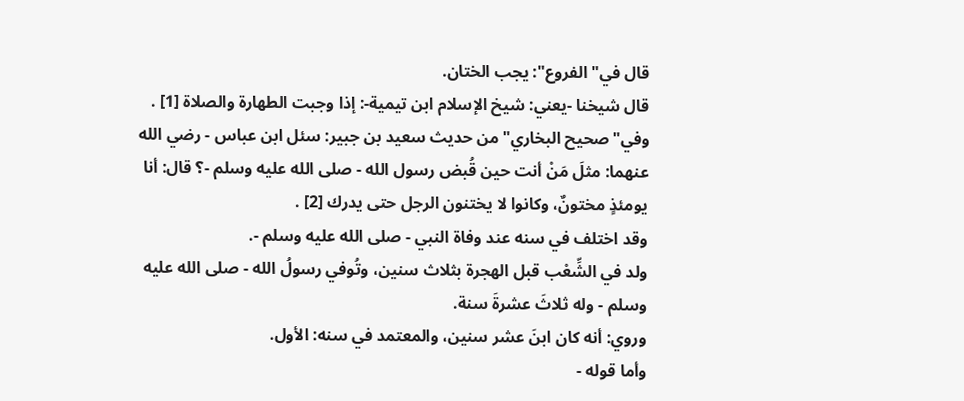قال في"الفروع": يجب الختان.
قال شيخنا -يعني: شيخ الإسلام ابن تيمية-: إذا وجبت الطهارة والصلاة [1] .
وفي"صحيح البخاري"من حديث سعيد بن جبير: سئل ابن عباس - رضي الله عنهما: مثلَ مَنْ أنت حين قُبض رسول الله - صلى الله عليه وسلم -؟ قال: أنا يومئذٍ مختونٌ، وكانوا لا يختنون الرجل حتى يدرك [2] .
وقد اختلف في سنه عند وفاة النبي - صلى الله عليه وسلم -.
ولد في الشِّعْب قبل الهجرة بثلاث سنين، وتُوفي رسولُ الله - صلى الله عليه وسلم - وله ثلاثَ عشرةَ سنة.
وروي: أنه كان ابنَ عشر سنين، والمعتمد في سنه: الأول.
وأما قوله -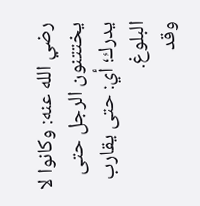رضي الله عنه: وكانوا لا يختتنون الرجل حتى يدرك؛ أي: حتى يقارب البلوغ.
وقد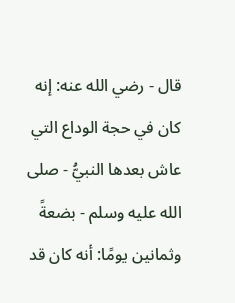قال - رضي الله عنه: إنه كان في حجة الوداع التي عاش بعدها النبيُّ - صلى الله عليه وسلم - بضعةً وثمانين يومًا: أنه كان قد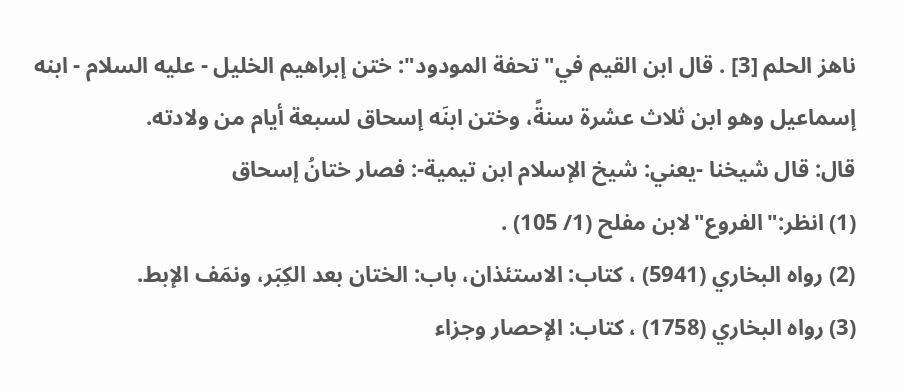ناهز الحلم [3] . قال ابن القيم في"تحفة المودود": ختن إبراهيم الخليل - عليه السلام - ابنه إسماعيل وهو ابن ثلاث عشرة سنةً، وختن ابنَه إسحاق لسبعة أيام من ولادته.
قال: قال شيخنا -يعني: شيخ الإسلام ابن تيمية-: فصار ختانُ إسحاق
(1) انظر:"الفروع"لابن مفلح (1/ 105) .
(2) رواه البخاري (5941) ، كتاب: الاستئذان، باب: الختان بعد الكِبَر، ونمَف الإبط.
(3) رواه البخاري (1758) ، كتاب: الإحصار وجزاء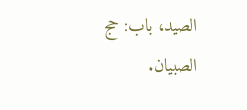الصيد، باب: حج الصبيان.